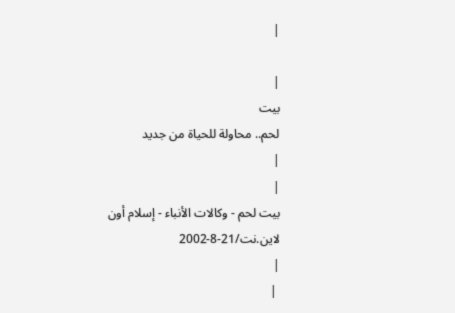|

|
بيت
لحم.. محاولة للحياة من جديد
|
|
بيت لحم - وكالات الأنباء - إسلام أون لاين.نت/21-8-2002
|
 |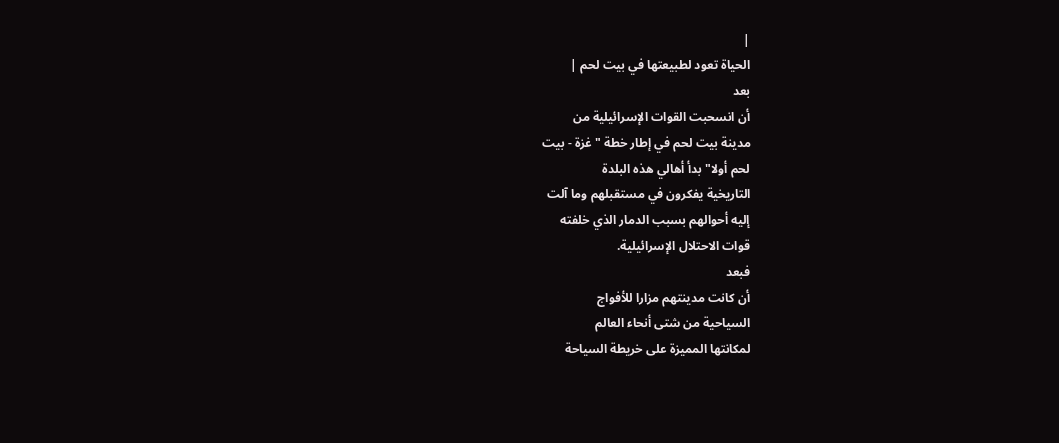|
الحياة تعود لطبيعتها في بيت لحم |
بعد
أن انسحبت القوات الإسرائيلية من
مدينة بيت لحم في إطار خطة "غزة - بيت
لحم أولا" بدأ أهالي هذه البلدة
التاريخية يفكرون في مستقبلهم وما آلت
إليه أحوالهم بسبب الدمار الذي خلفته
قوات الاحتلال الإسرائيلية.
فبعد
أن كانت مدينتهم مزارا للأفواج
السياحية من شتى أنحاء العالم
لمكانتها المميزة على خريطة السياحة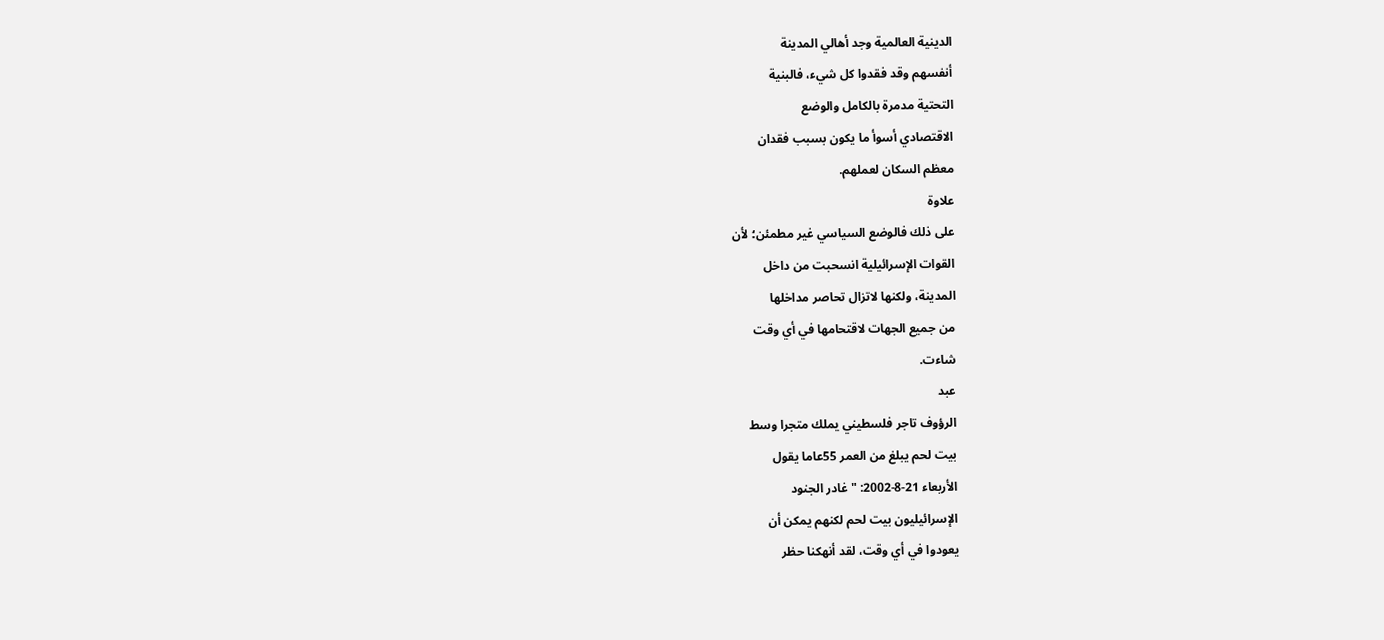الدينية العالمية وجد أهالي المدينة
أنفسهم وقد فقدوا كل شيء، فالبنية
التحتية مدمرة بالكامل والوضع
الاقتصادي أسوأ ما يكون بسبب فقدان
معظم السكان لعملهم.
علاوة
على ذلك فالوضع السياسي غير مطمئن؛ لأن
القوات الإسرائيلية انسحبت من داخل
المدينة، ولكنها لاتزال تحاصر مداخلها
من جميع الجهات لاقتحامها في أي وقت
شاءت.
عبد
الرؤوف تاجر فلسطيني يملك متجرا وسط
بيت لحم يبلغ من العمر 55عاما يقول
الأربعاء 21-8-2002: "غادر الجنود
الإسرائيليون بيت لحم لكنهم يمكن أن
يعودوا في أي وقت، لقد أنهكنا حظر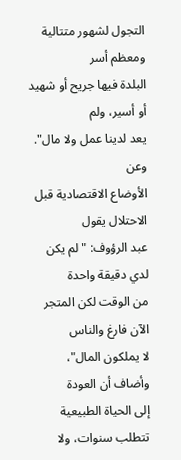التجول لشهور متتالية ومعظم أسر
البلدة فيها جريح أو شهيد أو أسير، ولم
يعد لدينا عمل ولا مال".
وعن
الأوضاع الاقتصادية قبل الاحتلال يقول
عبد الرؤوف: "لم يكن لدي دقيقة واحدة
من الوقت لكن المتجر الآن فارغ والناس
لا يملكون المال"، وأضاف أن العودة
إلى الحياة الطبيعية تتطلب سنوات، ولا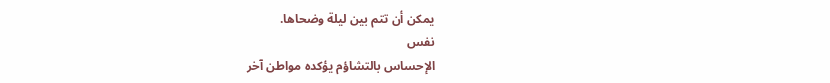يمكن أن تتم بين ليلة وضحاها.
نفس
الإحساس بالتشاؤم يؤكده مواطن آخر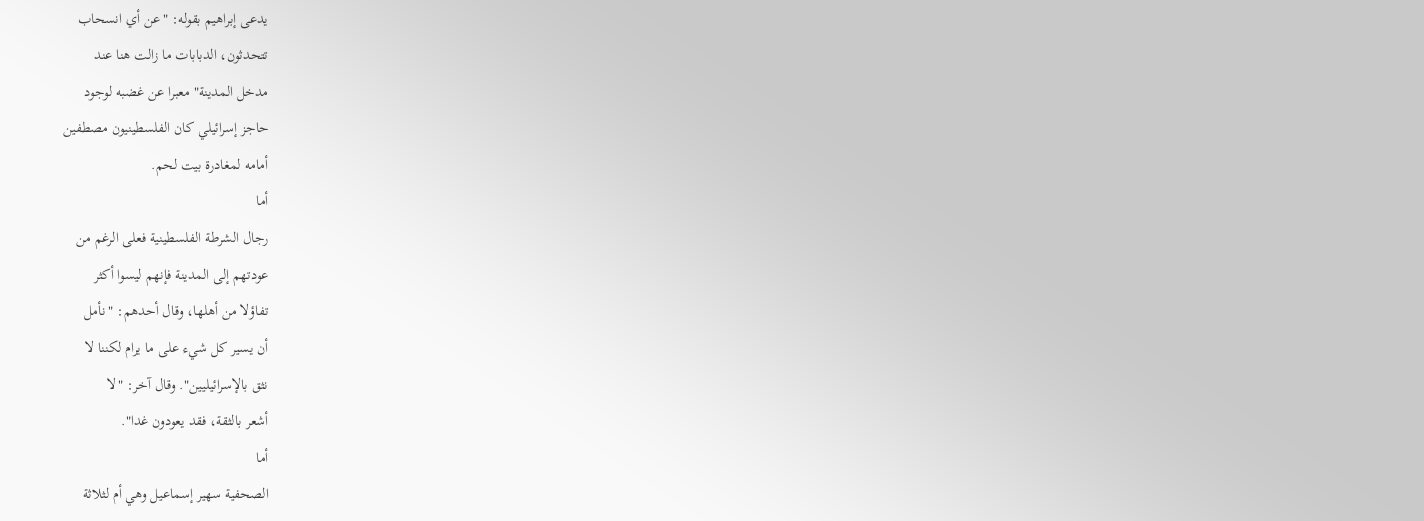يدعى إبراهيم بقوله: "عن أي انسحاب
تتحدثون، الدبابات ما زالت هنا عند
مدخل المدينة" معبرا عن غضبه لوجود
حاجز إسرائيلي كان الفلسطينيون مصطفين
أمامه لمغادرة بيت لحم.
أما
رجال الشرطة الفلسطينية فعلى الرغم من
عودتهم إلى المدينة فإنهم ليسوا أكثر
تفاؤلا من أهلها، وقال أحدهم: "نأمل
أن يسير كل شيء على ما يرام لكننا لا
نثق بالإسرائيليين". وقال آخر: "لا
أشعر بالثقة، فقد يعودون غدا".
أما
الصحفية سهير إسماعيل وهي أم لثلاثة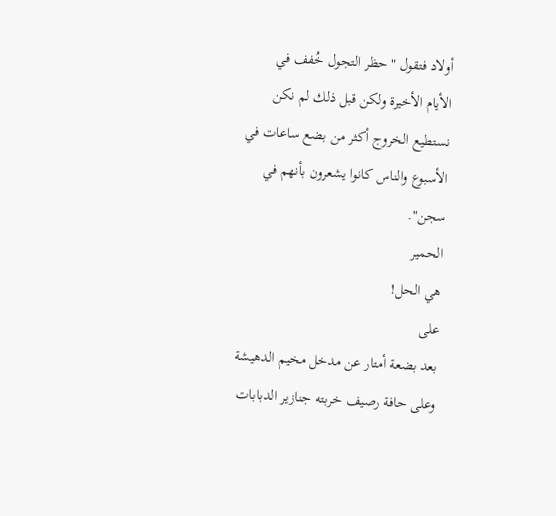أولاد فتقول "حظر التجول خُفف في
الأيام الأخيرة ولكن قبل ذلك لم نكن
نستطيع الخروج أكثر من بضع ساعات في
الأسبوع والناس كانوا يشعرون بأنهم في
سجن".
الحمير
هي الحل!
على
بعد بضعة أمتار عن مدخل مخيم الدهيشة
وعلى حافة رصيف خربته جنازير الدبابات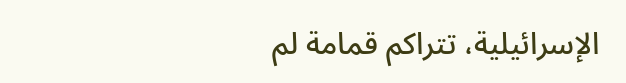الإسرائيلية، تتراكم قمامة لم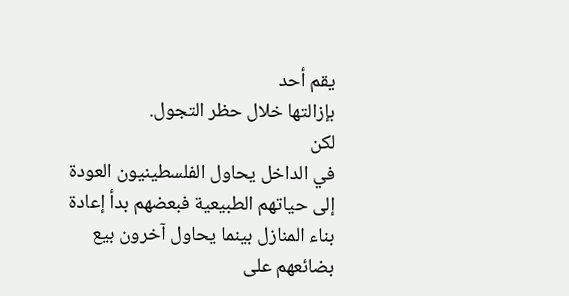يقم أحد
بإزالتها خلال حظر التجول.
لكن
في الداخل يحاول الفلسطينيون العودة
إلى حياتهم الطبيعية فبعضهم بدأ إعادة
بناء المنازل بينما يحاول آخرون بيع
بضائعهم على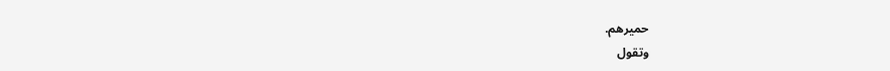حميرهم.
وتقول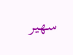سهير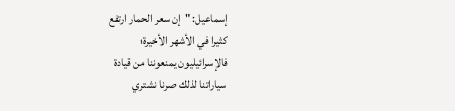إسماعيل: "إن سعر الحمار ارتفع
كثيرا في الأشهر الأخيرة؛
فالإسرائيليون يمنعوننا من قيادة
سياراتنا لذلك صرنا نشتري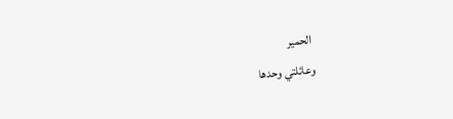الحمير
وعائلتي وحدها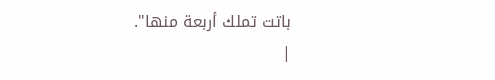باتت تملك أربعة منها".
|